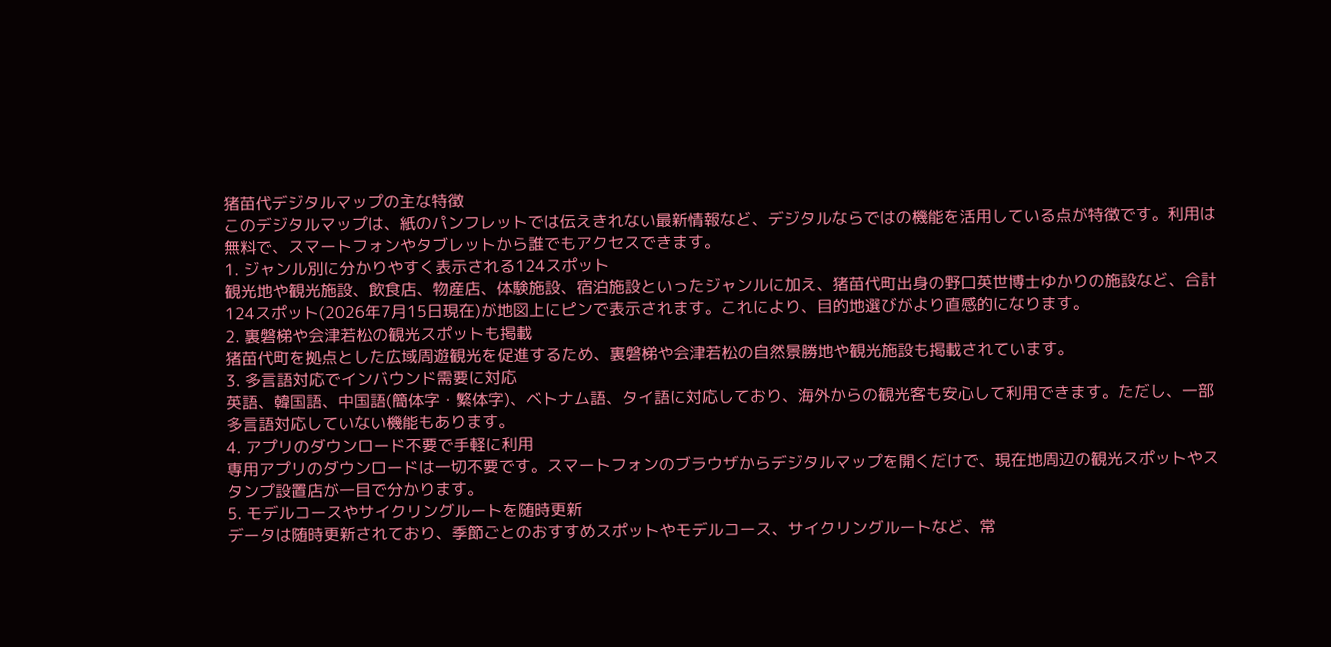猪苗代デジタルマップの主な特徴
このデジタルマップは、紙のパンフレットでは伝えきれない最新情報など、デジタルならではの機能を活用している点が特徴です。利用は無料で、スマートフォンやタブレットから誰でもアクセスできます。
1. ジャンル別に分かりやすく表示される124スポット
観光地や観光施設、飲食店、物産店、体験施設、宿泊施設といったジャンルに加え、猪苗代町出身の野口英世博士ゆかりの施設など、合計124スポット(2026年7月15日現在)が地図上にピンで表示されます。これにより、目的地選びがより直感的になります。
2. 裏磐梯や会津若松の観光スポットも掲載
猪苗代町を拠点とした広域周遊観光を促進するため、裏磐梯や会津若松の自然景勝地や観光施設も掲載されています。
3. 多言語対応でインバウンド需要に対応
英語、韓国語、中国語(簡体字・繁体字)、ベトナム語、タイ語に対応しており、海外からの観光客も安心して利用できます。ただし、一部多言語対応していない機能もあります。
4. アプリのダウンロード不要で手軽に利用
専用アプリのダウンロードは一切不要です。スマートフォンのブラウザからデジタルマップを開くだけで、現在地周辺の観光スポットやスタンプ設置店が一目で分かります。
5. モデルコースやサイクリングルートを随時更新
データは随時更新されており、季節ごとのおすすめスポットやモデルコース、サイクリングルートなど、常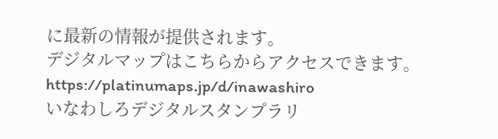に最新の情報が提供されます。
デジタルマップはこちらからアクセスできます。
https://platinumaps.jp/d/inawashiro
いなわしろデジタルスタンプラリ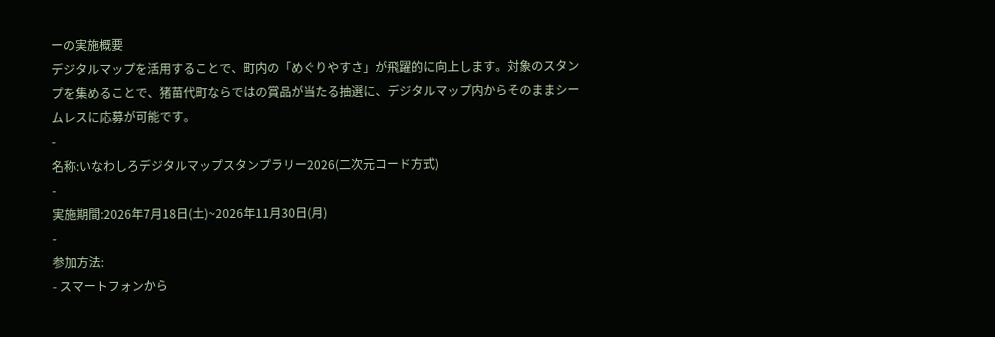ーの実施概要
デジタルマップを活用することで、町内の「めぐりやすさ」が飛躍的に向上します。対象のスタンプを集めることで、猪苗代町ならではの賞品が当たる抽選に、デジタルマップ内からそのままシームレスに応募が可能です。
-
名称:いなわしろデジタルマップスタンプラリー2026(二次元コード方式)
-
実施期間:2026年7月18日(土)~2026年11月30日(月)
-
参加方法:
- スマートフォンから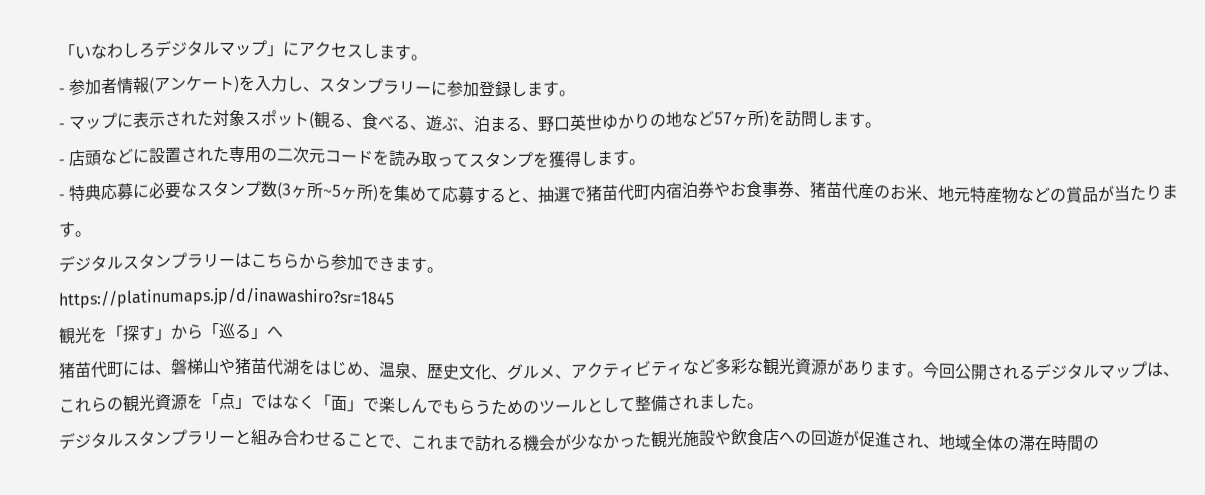「いなわしろデジタルマップ」にアクセスします。
- 参加者情報(アンケート)を入力し、スタンプラリーに参加登録します。
- マップに表示された対象スポット(観る、食べる、遊ぶ、泊まる、野口英世ゆかりの地など57ヶ所)を訪問します。
- 店頭などに設置された専用の二次元コードを読み取ってスタンプを獲得します。
- 特典応募に必要なスタンプ数(3ヶ所~5ヶ所)を集めて応募すると、抽選で猪苗代町内宿泊券やお食事券、猪苗代産のお米、地元特産物などの賞品が当たります。
デジタルスタンプラリーはこちらから参加できます。
https://platinumaps.jp/d/inawashiro?sr=1845
観光を「探す」から「巡る」へ
猪苗代町には、磐梯山や猪苗代湖をはじめ、温泉、歴史文化、グルメ、アクティビティなど多彩な観光資源があります。今回公開されるデジタルマップは、これらの観光資源を「点」ではなく「面」で楽しんでもらうためのツールとして整備されました。
デジタルスタンプラリーと組み合わせることで、これまで訪れる機会が少なかった観光施設や飲食店への回遊が促進され、地域全体の滞在時間の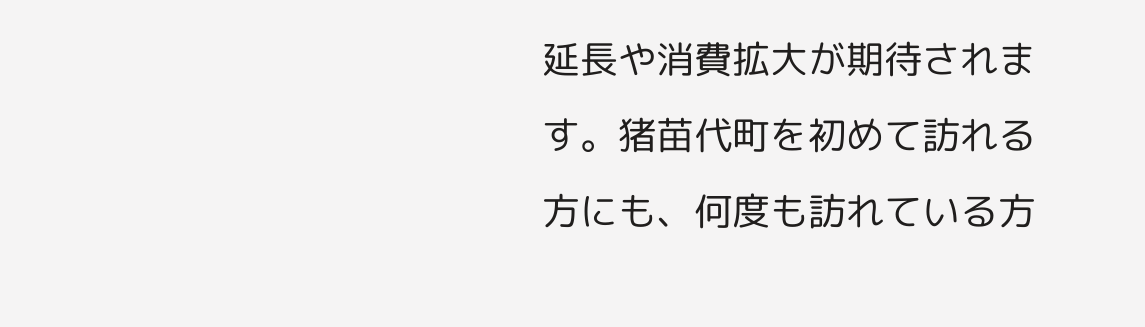延長や消費拡大が期待されます。猪苗代町を初めて訪れる方にも、何度も訪れている方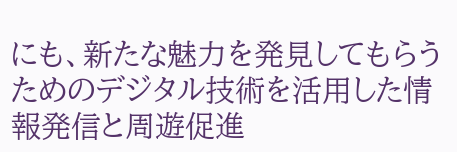にも、新たな魅力を発見してもらうためのデジタル技術を活用した情報発信と周遊促進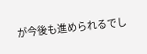が今後も進められるでし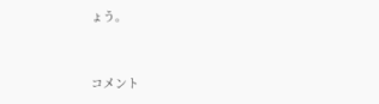ょう。


コメント